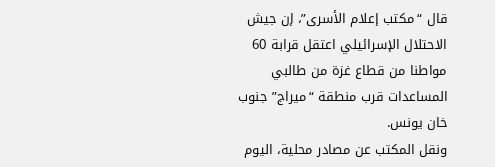قال “مكتب إعلام الأسرى”، إن جيش الاحتلال الإسرائيلي اعتقل قرابة 60 مواطنا من قطاع غزة من طالبي المساعدات قرب منطقة “ميراج” جنوب خان يونس.
ونقل المكتب عن مصادر محلية، اليوم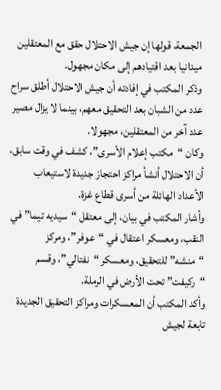الجمعة، قولها إن جيش الاحتلال حقق مع المعتقلين ميدانيا بعد اقتيادهم إلى مكان مجهول.
وذكر المكتب في إفادته أن جيش الاحتلال أطلق سراح عدد من الشبان بعد التحقيق معهم، بينما لا يزال مصير عدد آخر من المعتقلين، مجهولا.
وكان “مكتب إعلام الأسرى”، كشف في وقت سابق، أن الاحتلال أنشأ مراكز احتجاز جديدة لاستيعاب الأعداد الهائلة من أسرى قطاع غزة.
وأشار المكتب في بيان، إلى معتقل “سيديه تيما” في النقب، ومعسكر اعتقال في “عوفر”، ومركز “منشه” للتحقيق، ومعسكر “نفتالي”، وقسم “ركيفت” تحت الأرض في الرملة.
وأكد المكتب أن المعسكرات ومراكز التحقيق الجديدة تابعة لجيش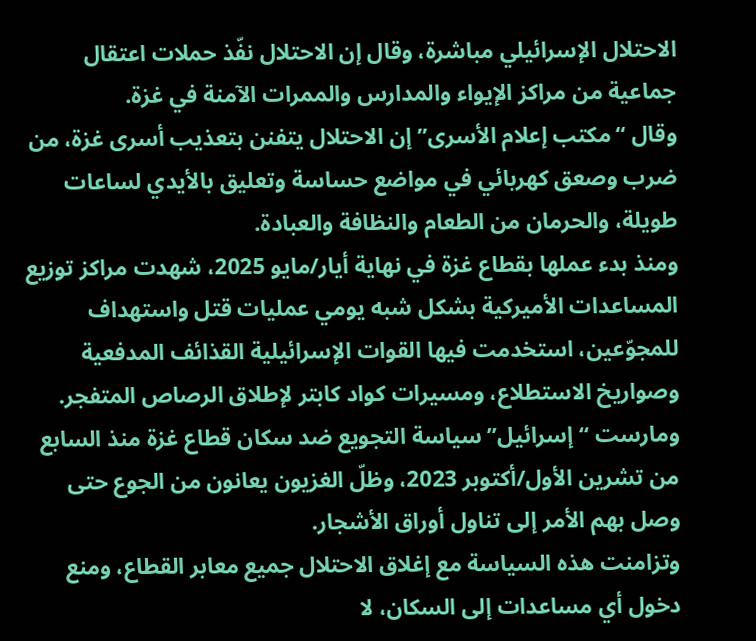الاحتلال الإسرائيلي مباشرة، وقال إن الاحتلال نفّذ حملات اعتقال جماعية من مراكز الإيواء والمدارس والممرات الآمنة في غزة.
وقال “مكتب إعلام الأسرى” إن الاحتلال يتفنن بتعذيب أسرى غزة، من ضرب وصعق كهربائي في مواضع حساسة وتعليق بالأيدي لساعات طويلة، والحرمان من الطعام والنظافة والعبادة.
ومنذ بدء عملها بقطاع غزة في نهاية أيار/مايو 2025، شهدت مراكز توزيع المساعدات الأميركية بشكل شبه يومي عمليات قتل واستهداف للمجوّعين، استخدمت فيها القوات الإسرائيلية القذائف المدفعية وصواريخ الاستطلاع، ومسيرات كواد كابتر لإطلاق الرصاص المتفجر.
ومارست “إسرائيل” سياسة التجويع ضد سكان قطاع غزة منذ السابع من تشرين الأول/أكتوبر 2023، وظلّ الغزيون يعانون من الجوع حتى وصل بهم الأمر إلى تناول أوراق الأشجار.
وتزامنت هذه السياسة مع إغلاق الاحتلال جميع معابر القطاع، ومنع دخول أي مساعدات إلى السكان، لا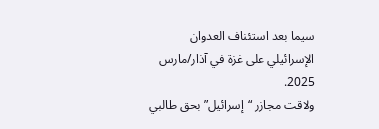سيما بعد استئناف العدوان الإسرائيلي على غزة في آذار/مارس 2025.
ولاقت مجازر “إسرائيل” بحق طالبي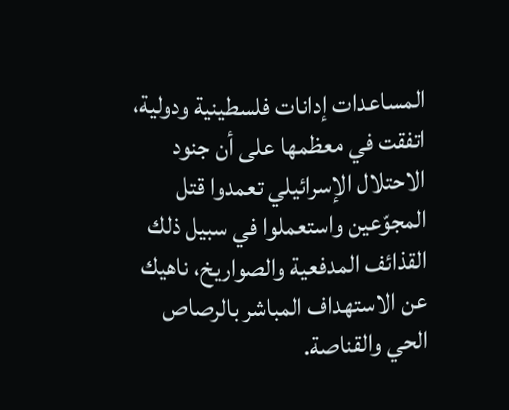المساعدات إدانات فلسطينية ودولية، اتفقت في معظمها على أن جنود الاحتلال الإسرائيلي تعمدوا قتل المجوّعين واستعملوا في سبيل ذلك القذائف المدفعية والصواريخ، ناهيك عن الاستهداف المباشر بالرصاص الحي والقناصة.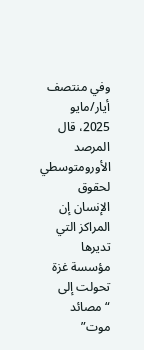وفي منتصف أيار/مايو 2025، قال المرصد الأورومتوسطي لحقوق الإنسان إن المراكز التي تديرها مؤسسة غزة تحولت إلى “مصائد موت”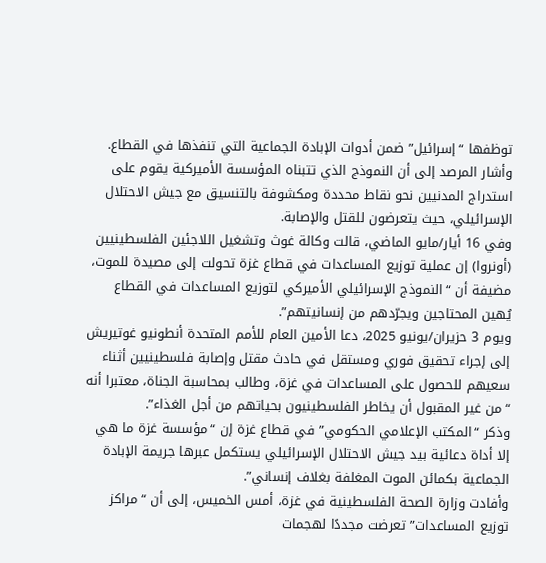توظفها “إسرائيل” ضمن أدوات الإبادة الجماعية التي تنفذها في القطاع.
وأشار المرصد إلى أن النموذج الذي تتبناه المؤسسة الأميركية يقوم على استدراج المدنيين نحو نقاط محددة ومكشوفة بالتنسيق مع جيش الاحتلال الإسرائيلي، حيث يتعرضون للقتل والإصابة.
وفي 16 أيار/مايو الماضي، قالت وكالة غوث وتشغيل اللاجئين الفلسطينيين (أونروا) إن عملية توزيع المساعدات في قطاع غزة تحولت إلى مصيدة للموت، مضيفة أن “النموذج الإسرائيلي الأميركي لتوزيع المساعدات في القطاع يُهين المحتاجين ويجرّدهم من إنسانيتهم”.
ويوم 3 حزيران/يونيو 2025، دعا الأمين العام للأمم المتحدة أنطونيو غوتيريش إلى إجراء تحقيق فوري ومستقل في حادث مقتل وإصابة فلسطينيين أثناء سعيهم للحصول على المساعدات في غزة، وطالب بمحاسبة الجناة، معتبرا أنه “من غير المقبول أن يخاطر الفلسطينيون بحياتهم من أجل الغذاء”.
وذكر “المكتب الإعلامي الحكومي” في قطاع غزة إن “مؤسسة غزة ما هي إلا أداة دعائية بيد جيش الاحتلال الإسرائيلي يستكمل عبرها جريمة الإبادة الجماعية بكمائن الموت المغلفة بغلاف إنساني”.
وأفادت وزارة الصحة الفلسطينية في غزة، أمس الخميس، إلى أن “مراكز توزيع المساعدات” تعرضت مجددًا لهجمات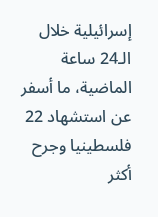إسرائيلية خلال الـ24 ساعة الماضية، ما أسفر عن استشهاد 22 فلسطينيا وجرح أكثر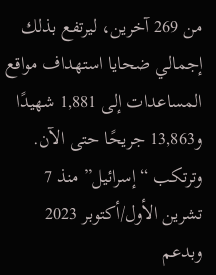من 269 آخرين، ليرتفع بذلك إجمالي ضحايا استهداف مواقع المساعدات إلى 1,881 شهيدًا و13,863 جريحًا حتى الآن.
وترتكب “إسرائيل” منذ 7 تشرين الأول/أكتوبر 2023 وبدعم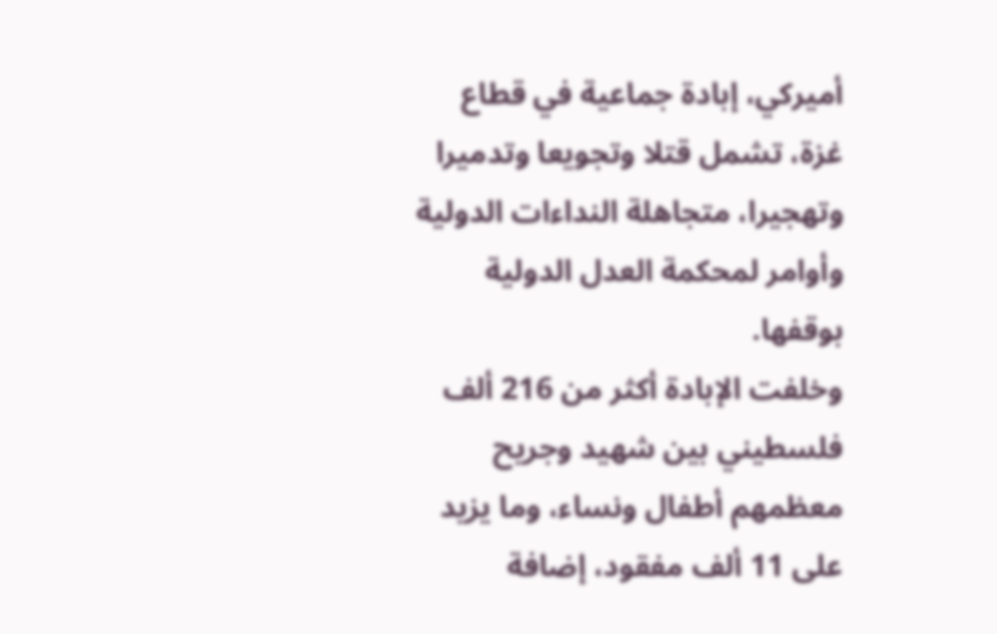أميركي، إبادة جماعية في قطاع غزة، تشمل قتلا وتجويعا وتدميرا وتهجيرا، متجاهلة النداءات الدولية وأوامر لمحكمة العدل الدولية بوقفها.
وخلفت الإبادة أكثر من 216 ألف فلسطيني بين شهيد وجريح معظمهم أطفال ونساء، وما يزيد على 11 ألف مفقود، إضافة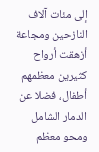إلى مئات آلاف النازحين ومجاعة أزهقت أرواح كثيرين معظمهم أطفال، فضلا عن الدمار الشامل ومحو معظم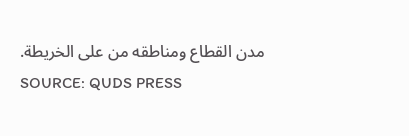مدن القطاع ومناطقه من على الخريطة.
SOURCE: QUDS PRESS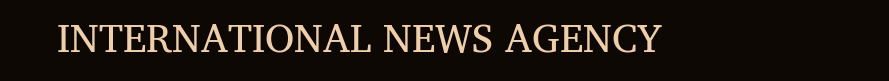INTERNATIONAL NEWS AGENCY